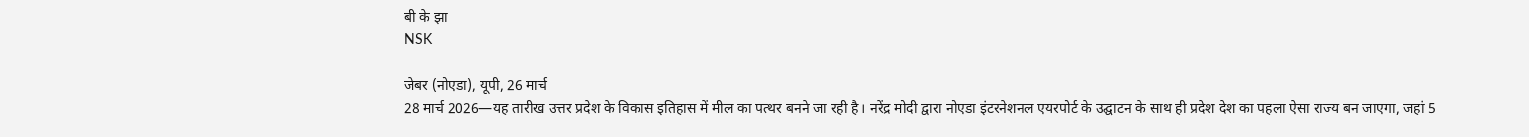बी के झा
NSK

जेबर (नोएडा), यूपी, 26 मार्च
28 मार्च 2026—यह तारीख उत्तर प्रदेश के विकास इतिहास में मील का पत्थर बनने जा रही है। नरेंद्र मोदी द्वारा नोएडा इंटरनेशनल एयरपोर्ट के उद्घाटन के साथ ही प्रदेश देश का पहला ऐसा राज्य बन जाएगा, जहां 5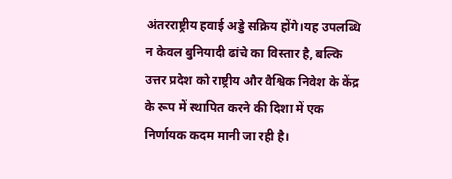अंतरराष्ट्रीय हवाई अड्डे सक्रिय होंगे।यह उपलब्धि न केवल बुनियादी ढांचे का विस्तार है, बल्कि उत्तर प्रदेश को राष्ट्रीय और वैश्विक निवेश के केंद्र के रूप में स्थापित करने की दिशा में एक निर्णायक कदम मानी जा रही है।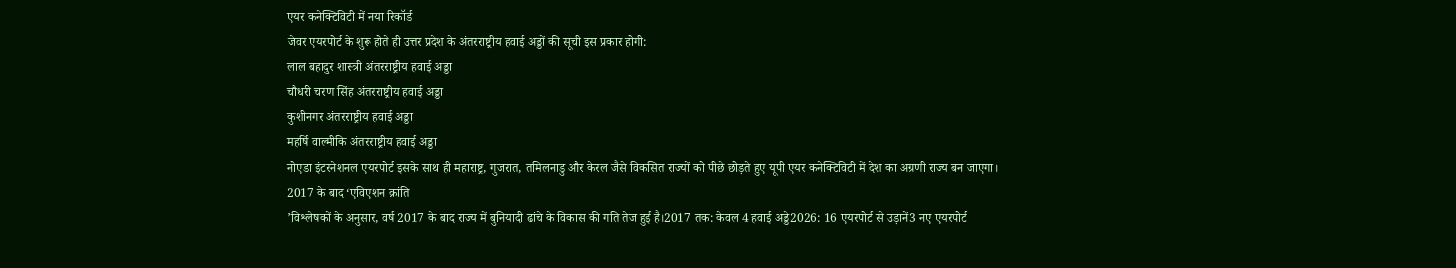एयर कनेक्टिविटी में नया रिकॉर्ड
जेवर एयरपोर्ट के शुरू होते ही उत्तर प्रदेश के अंतरराष्ट्रीय हवाई अड्डों की सूची इस प्रकार होगी:
लाल बहादुर शास्त्री अंतरराष्ट्रीय हवाई अड्डा
चौधरी चरण सिंह अंतरराष्ट्रीय हवाई अड्डा
कुशीनगर अंतरराष्ट्रीय हवाई अड्डा
महर्षि वाल्मीकि अंतरराष्ट्रीय हवाई अड्डा
नोएडा इंटरनेशनल एयरपोर्ट इसके साथ ही महाराष्ट्र, गुजरात, तमिलनाडु और केरल जैसे विकसित राज्यों को पीछे छोड़ते हुए यूपी एयर कनेक्टिविटी में देश का अग्रणी राज्य बन जाएगा।
2017 के बाद ‘एविएशन क्रांति
’विश्लेषकों के अनुसार, वर्ष 2017 के बाद राज्य में बुनियादी ढांचे के विकास की गति तेज हुई है।2017 तक: केवल 4 हवाई अड्डे2026: 16 एयरपोर्ट से उड़ानें3 नए एयरपोर्ट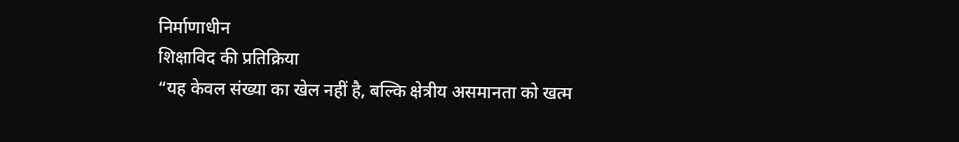निर्माणाधीन
शिक्षाविद की प्रतिक्रिया
“यह केवल संख्या का खेल नहीं है, बल्कि क्षेत्रीय असमानता को खत्म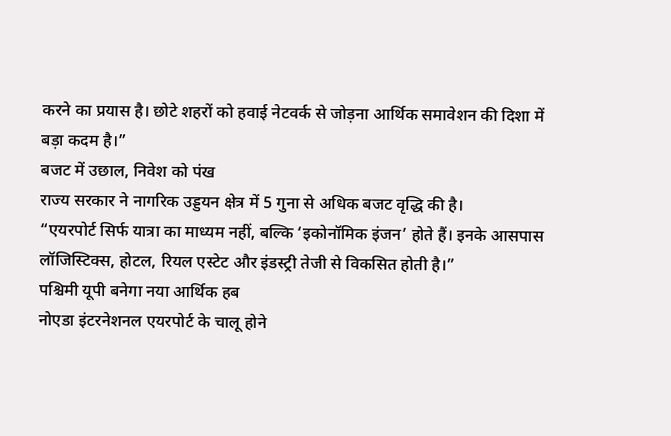करने का प्रयास है। छोटे शहरों को हवाई नेटवर्क से जोड़ना आर्थिक समावेशन की दिशा में बड़ा कदम है।”
बजट में उछाल, निवेश को पंख
राज्य सरकार ने नागरिक उड्डयन क्षेत्र में 5 गुना से अधिक बजट वृद्धि की है।
“एयरपोर्ट सिर्फ यात्रा का माध्यम नहीं, बल्कि ‘इकोनॉमिक इंजन’ होते हैं। इनके आसपास लॉजिस्टिक्स, होटल, रियल एस्टेट और इंडस्ट्री तेजी से विकसित होती है।”
पश्चिमी यूपी बनेगा नया आर्थिक हब
नोएडा इंटरनेशनल एयरपोर्ट के चालू होने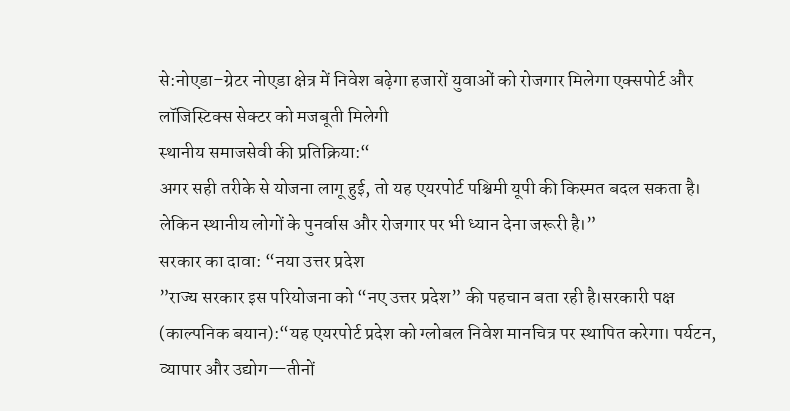से:नोएडा–ग्रेटर नोएडा क्षेत्र में निवेश बढ़ेगा हजारों युवाओं को रोजगार मिलेगा एक्सपोर्ट और लॉजिस्टिक्स सेक्टर को मजबूती मिलेगी
स्थानीय समाजसेवी की प्रतिक्रिया:“
अगर सही तरीके से योजना लागू हुई, तो यह एयरपोर्ट पश्चिमी यूपी की किस्मत बदल सकता है। लेकिन स्थानीय लोगों के पुनर्वास और रोजगार पर भी ध्यान देना जरूरी है।”
सरकार का दावा: “नया उत्तर प्रदेश
”राज्य सरकार इस परियोजना को “नए उत्तर प्रदेश” की पहचान बता रही है।सरकारी पक्ष (काल्पनिक बयान):“यह एयरपोर्ट प्रदेश को ग्लोबल निवेश मानचित्र पर स्थापित करेगा। पर्यटन, व्यापार और उद्योग—तीनों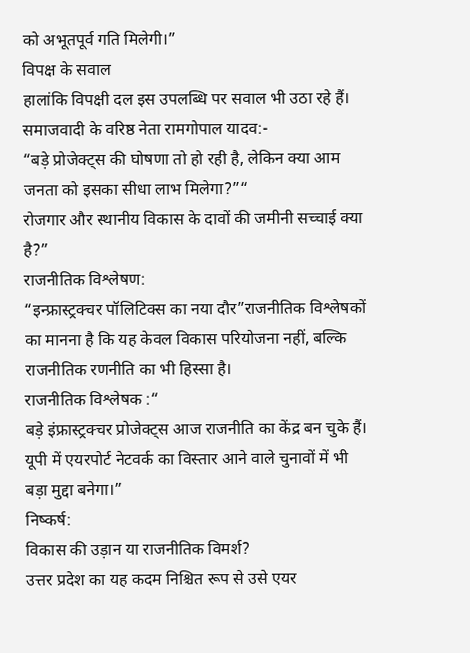को अभूतपूर्व गति मिलेगी।”
विपक्ष के सवाल
हालांकि विपक्षी दल इस उपलब्धि पर सवाल भी उठा रहे हैं। समाजवादी के वरिष्ठ नेता रामगोपाल यादव:-
“बड़े प्रोजेक्ट्स की घोषणा तो हो रही है, लेकिन क्या आम जनता को इसका सीधा लाभ मिलेगा?”“
रोजगार और स्थानीय विकास के दावों की जमीनी सच्चाई क्या है?”
राजनीतिक विश्लेषण:
“इन्फ्रास्ट्रक्चर पॉलिटिक्स का नया दौर”राजनीतिक विश्लेषकों का मानना है कि यह केवल विकास परियोजना नहीं, बल्कि राजनीतिक रणनीति का भी हिस्सा है।
राजनीतिक विश्लेषक :“
बड़े इंफ्रास्ट्रक्चर प्रोजेक्ट्स आज राजनीति का केंद्र बन चुके हैं। यूपी में एयरपोर्ट नेटवर्क का विस्तार आने वाले चुनावों में भी बड़ा मुद्दा बनेगा।”
निष्कर्ष:
विकास की उड़ान या राजनीतिक विमर्श?
उत्तर प्रदेश का यह कदम निश्चित रूप से उसे एयर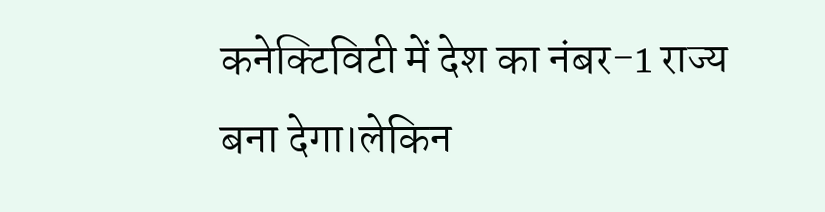कनेक्टिविटी में देश का नंबर-1 राज्य बना देगा।लेकिन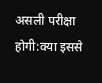असली परीक्षा होगी:क्या इससे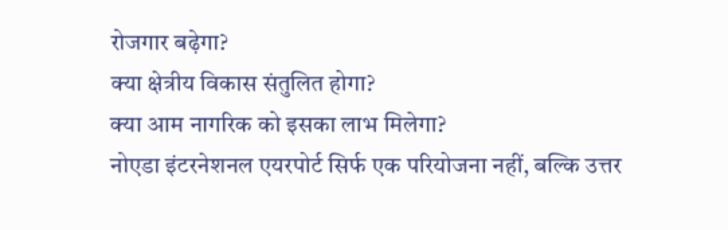रोजगार बढ़ेगा?
क्या क्षेत्रीय विकास संतुलित होगा?
क्या आम नागरिक को इसका लाभ मिलेगा?
नोएडा इंटरनेशनल एयरपोर्ट सिर्फ एक परियोजना नहीं, बल्कि उत्तर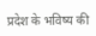प्रदेश के भविष्य की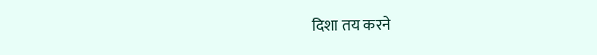दिशा तय करने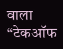वाला “टेकऑफ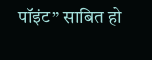पॉइंट” साबित हो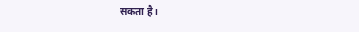सकता है।